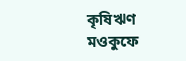কৃষিঋণ মওকুফে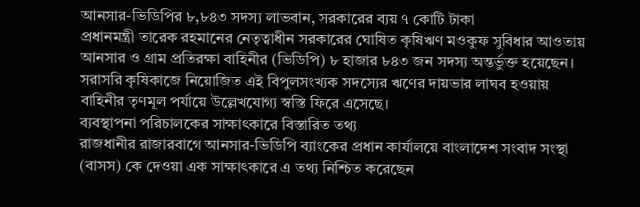আনসার-ভিডিপির ৮,৮৪৩ সদস্য লাভবান, সরকারের ব্যয় ৭ কোটি টাকা
প্রধানমন্ত্রী তারেক রহমানের নেতৃত্বাধীন সরকারের ঘোষিত কৃষিঋণ মওকুফ সুবিধার আওতায় আনসার ও গ্রাম প্রতিরক্ষা বাহিনীর (ভিডিপি) ৮ হাজার ৮৪৩ জন সদস্য অন্তর্ভুক্ত হয়েছেন। সরাসরি কৃষিকাজে নিয়োজিত এই বিপুলসংখ্যক সদস্যের ঋণের দায়ভার লাঘব হওয়ায় বাহিনীর তৃণমূল পর্যায়ে উল্লেখযোগ্য স্বস্তি ফিরে এসেছে।
ব্যবস্থাপনা পরিচালকের সাক্ষাৎকারে বিস্তারিত তথ্য
রাজধানীর রাজারবাগে আনসার-ভিডিপি ব্যাংকের প্রধান কার্যালয়ে বাংলাদেশ সংবাদ সংস্থা (বাসস) কে দেওয়া এক সাক্ষাৎকারে এ তথ্য নিশ্চিত করেছেন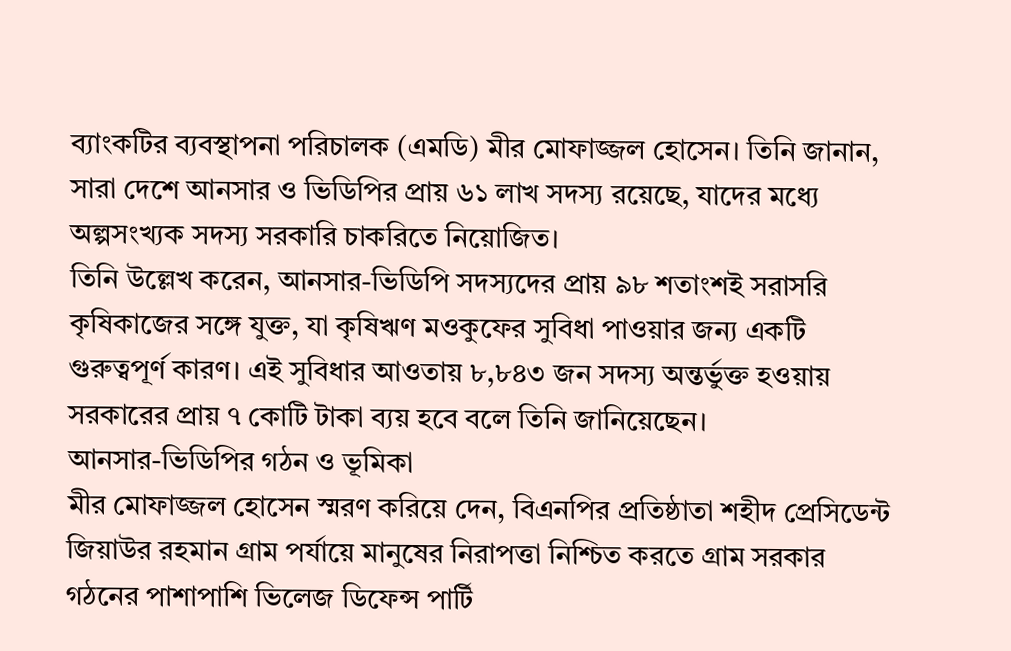ব্যাংকটির ব্যবস্থাপনা পরিচালক (এমডি) মীর মোফাজ্জল হোসেন। তিনি জানান, সারা দেশে আনসার ও ভিডিপির প্রায় ৬১ লাখ সদস্য রয়েছে, যাদের মধ্যে অল্পসংখ্যক সদস্য সরকারি চাকরিতে নিয়োজিত।
তিনি উল্লেখ করেন, আনসার-ভিডিপি সদস্যদের প্রায় ৯৮ শতাংশই সরাসরি কৃষিকাজের সঙ্গে যুক্ত, যা কৃষিঋণ মওকুফের সুবিধা পাওয়ার জন্য একটি গুরুত্বপূর্ণ কারণ। এই সুবিধার আওতায় ৮,৮৪৩ জন সদস্য অন্তর্ভুক্ত হওয়ায় সরকারের প্রায় ৭ কোটি টাকা ব্যয় হবে বলে তিনি জানিয়েছেন।
আনসার-ভিডিপির গঠন ও ভূমিকা
মীর মোফাজ্জল হোসেন স্মরণ করিয়ে দেন, বিএনপির প্রতিষ্ঠাতা শহীদ প্রেসিডেন্ট জিয়াউর রহমান গ্রাম পর্যায়ে মানুষের নিরাপত্তা নিশ্চিত করতে গ্রাম সরকার গঠনের পাশাপাশি ভিলেজ ডিফেন্স পার্টি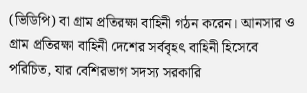(ভিডিপি) বা গ্রাম প্রতিরক্ষা বাহিনী গঠন করেন। আনসার ও গ্রাম প্রতিরক্ষা বাহিনী দেশের সর্ববৃহৎ বাহিনী হিসেবে পরিচিত, যার বেশিরভাগ সদস্য সরকারি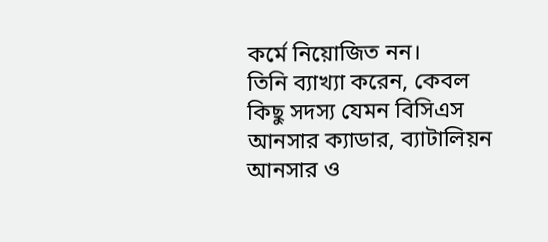কর্মে নিয়োজিত নন।
তিনি ব্যাখ্যা করেন, কেবল কিছু সদস্য যেমন বিসিএস আনসার ক্যাডার, ব্যাটালিয়ন আনসার ও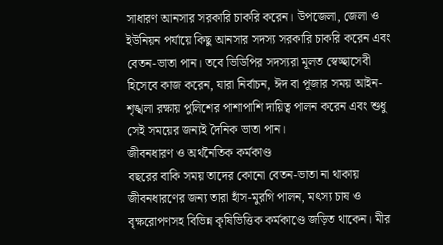সাধারণ আনসার সরকারি চাকরি করেন। উপজেলা, জেলা ও ইউনিয়ন পর্যায়ে কিছু আনসার সদস্য সরকারি চাকরি করেন এবং বেতন-ভাতা পান। তবে ভিডিপির সদস্যরা মূলত স্বেচ্ছাসেবী হিসেবে কাজ করেন, যারা নির্বাচন, ঈদ বা পূজার সময় আইন-শৃঙ্খলা রক্ষায় পুলিশের পাশাপাশি দায়িত্ব পালন করেন এবং শুধু সেই সময়ের জন্যই দৈনিক ভাতা পান।
জীবনধারণ ও অর্থনৈতিক কর্মকাণ্ড
বছরের বাকি সময় তাদের কোনো বেতন-ভাতা না থাকায় জীবনধারণের জন্য তারা হাঁস-মুরগি পালন, মৎস্য চাষ ও বৃক্ষরোপণসহ বিভিন্ন কৃষিভিত্তিক কর্মকাণ্ডে জড়িত থাকেন। মীর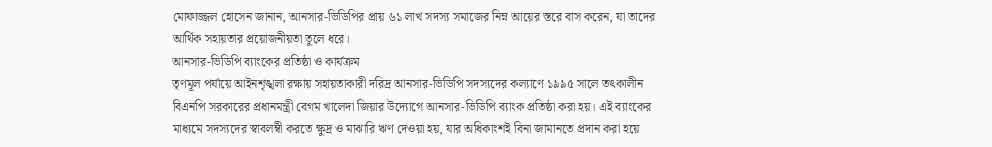মোফাজ্জল হোসেন জানান, আনসার-ভিডিপির প্রায় ৬১ লাখ সদস্য সমাজের নিম্ন আয়ের স্তরে বাস করেন, যা তাদের আর্থিক সহায়তার প্রয়োজনীয়তা তুলে ধরে।
আনসার-ভিডিপি ব্যাংকের প্রতিষ্ঠা ও কার্যক্রম
তৃণমূল পর্যায়ে আইনশৃঙ্খলা রক্ষায় সহায়তাকারী দরিদ্র আনসার-ভিডিপি সদস্যদের কল্যাণে ১৯৯৫ সালে তৎকালীন বিএনপি সরকারের প্রধানমন্ত্রী বেগম খালেদা জিয়ার উদ্যোগে আনসার-ভিডিপি ব্যাংক প্রতিষ্ঠা করা হয়। এই ব্যাংকের মাধ্যমে সদস্যদের স্বাবলম্বী করতে ক্ষুদ্র ও মাঝারি ঋণ দেওয়া হয়, যার অধিকাংশই বিনা জামানতে প্রদান করা হয়ে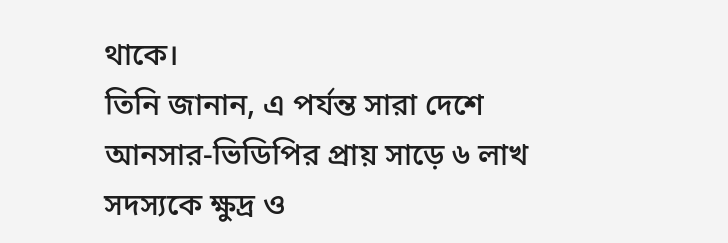থাকে।
তিনি জানান, এ পর্যন্ত সারা দেশে আনসার-ভিডিপির প্রায় সাড়ে ৬ লাখ সদস্যকে ক্ষুদ্র ও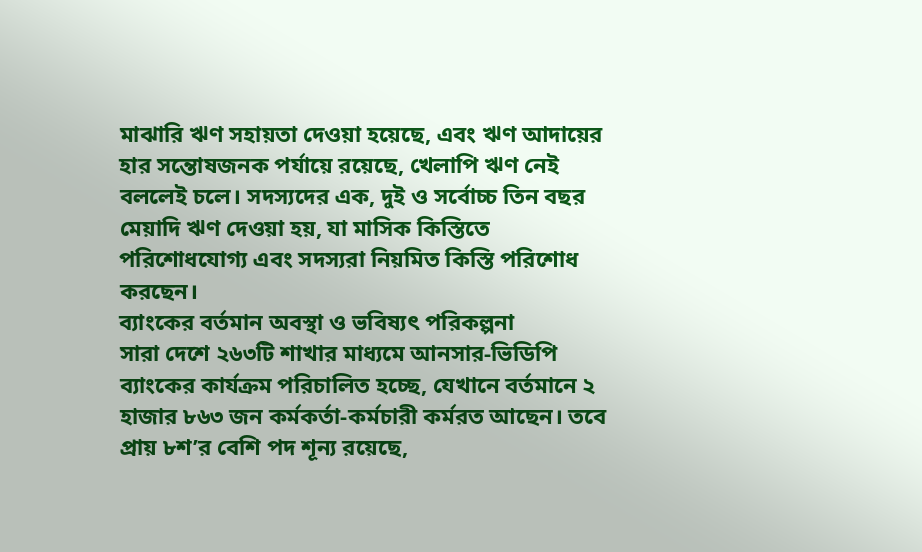মাঝারি ঋণ সহায়তা দেওয়া হয়েছে, এবং ঋণ আদায়ের হার সন্তোষজনক পর্যায়ে রয়েছে, খেলাপি ঋণ নেই বললেই চলে। সদস্যদের এক, দুই ও সর্বোচ্চ তিন বছর মেয়াদি ঋণ দেওয়া হয়, যা মাসিক কিস্তিতে পরিশোধযোগ্য এবং সদস্যরা নিয়মিত কিস্তি পরিশোধ করছেন।
ব্যাংকের বর্তমান অবস্থা ও ভবিষ্যৎ পরিকল্পনা
সারা দেশে ২৬৩টি শাখার মাধ্যমে আনসার-ভিডিপি ব্যাংকের কার্যক্রম পরিচালিত হচ্ছে, যেখানে বর্তমানে ২ হাজার ৮৬৩ জন কর্মকর্তা-কর্মচারী কর্মরত আছেন। তবে প্রায় ৮শ’র বেশি পদ শূন্য রয়েছে,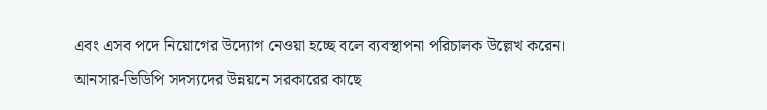এবং এসব পদে নিয়োগের উদ্যোগ নেওয়া হচ্ছে বলে ব্যবস্থাপনা পরিচালক উল্লেখ করেন।
আনসার-ভিডিপি সদস্যদের উন্নয়নে সরকারের কাছে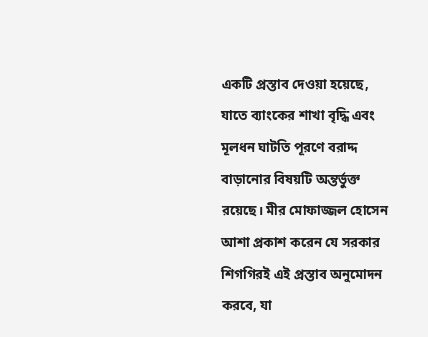একটি প্রস্তাব দেওয়া হয়েছে, যাতে ব্যাংকের শাখা বৃদ্ধি এবং মূলধন ঘাটতি পূরণে বরাদ্দ বাড়ানোর বিষয়টি অন্তর্ভুক্ত রয়েছে। মীর মোফাজ্জল হোসেন আশা প্রকাশ করেন যে সরকার শিগগিরই এই প্রস্তাব অনুমোদন করবে, যা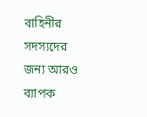বাহিনীর সদস্যদের জন্য আরও ব্যাপক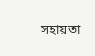সহায়তা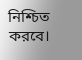নিশ্চিত করবে।